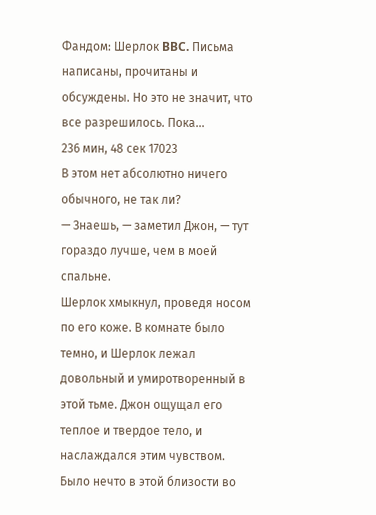Фандом: Шерлок BBC. Письма написаны, прочитаны и обсуждены. Но это не значит, что все разрешилось. Пока…
236 мин, 48 сек 17023
В этом нет абсолютно ничего обычного, не так ли?
— Знаешь, — заметил Джон, — тут гораздо лучше, чем в моей спальне.
Шерлок хмыкнул, проведя носом по его коже. В комнате было темно, и Шерлок лежал довольный и умиротворенный в этой тьме. Джон ощущал его теплое и твердое тело, и наслаждался этим чувством. Было нечто в этой близости во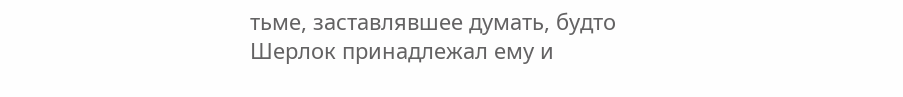тьме, заставлявшее думать, будто Шерлок принадлежал ему и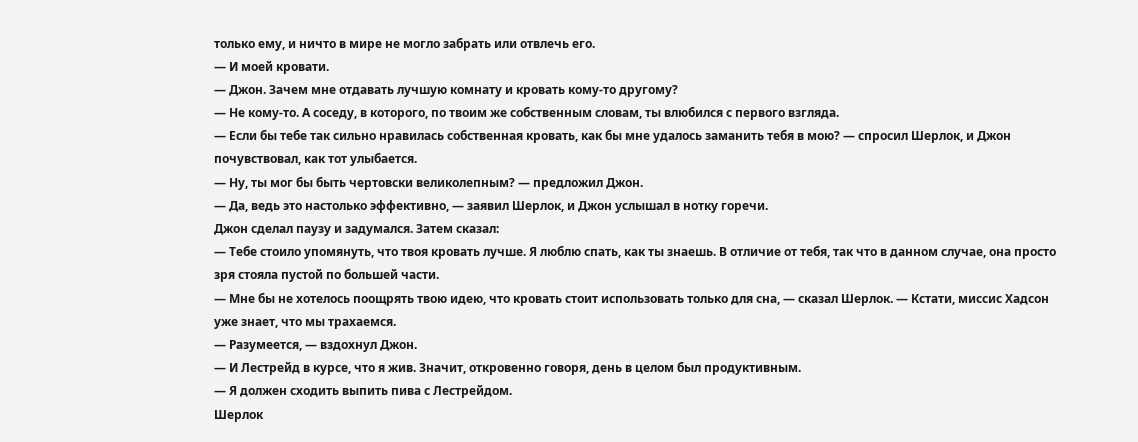только ему, и ничто в мире не могло забрать или отвлечь его.
— И моей кровати.
— Джон. Зачем мне отдавать лучшую комнату и кровать кому-то другому?
— Не кому-то. А соседу, в которого, по твоим же собственным словам, ты влюбился с первого взгляда.
— Если бы тебе так сильно нравилась собственная кровать, как бы мне удалось заманить тебя в мою? — спросил Шерлок, и Джон почувствовал, как тот улыбается.
— Ну, ты мог бы быть чертовски великолепным? — предложил Джон.
— Да, ведь это настолько эффективно, — заявил Шерлок, и Джон услышал в нотку горечи.
Джон сделал паузу и задумался. Затем сказал:
— Тебе стоило упомянуть, что твоя кровать лучше. Я люблю спать, как ты знаешь. В отличие от тебя, так что в данном случае, она просто зря стояла пустой по большей части.
— Мне бы не хотелось поощрять твою идею, что кровать стоит использовать только для сна, — сказал Шерлок. — Кстати, миссис Хадсон уже знает, что мы трахаемся.
— Разумеется, — вздохнул Джон.
— И Лестрейд в курсе, что я жив. Значит, откровенно говоря, день в целом был продуктивным.
— Я должен сходить выпить пива с Лестрейдом.
Шерлок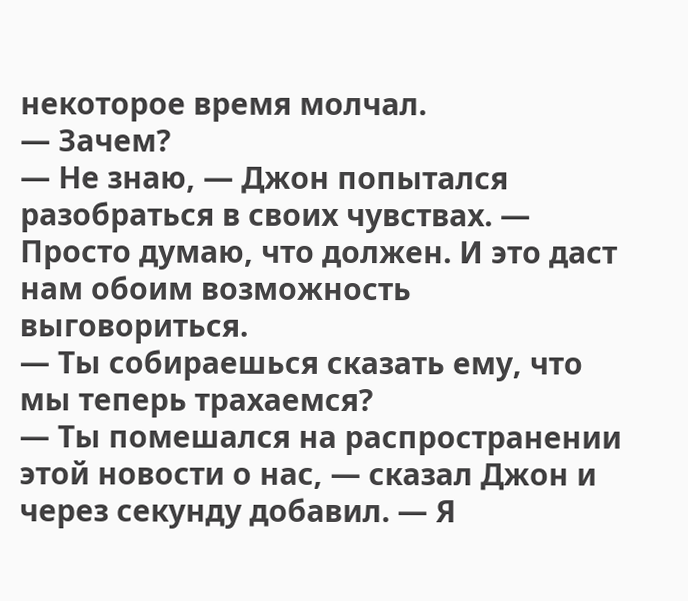некоторое время молчал.
— Зачем?
— Не знаю, — Джон попытался разобраться в своих чувствах. — Просто думаю, что должен. И это даст нам обоим возможность выговориться.
— Ты собираешься сказать ему, что мы теперь трахаемся?
— Ты помешался на распространении этой новости о нас, — сказал Джон и через секунду добавил. — Я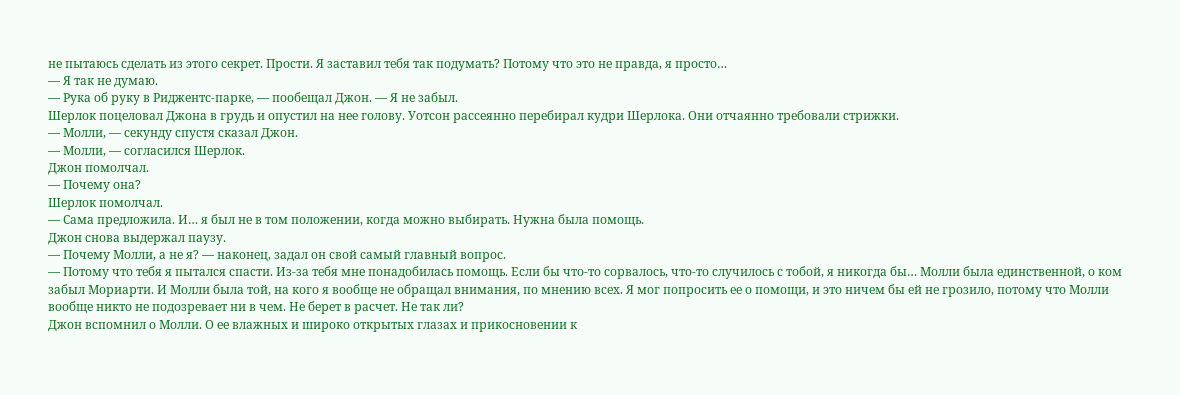не пытаюсь сделать из этого секрет. Прости. Я заставил тебя так подумать? Потому что это не правда, я просто…
— Я так не думаю.
— Рука об руку в Риджентс-парке, — пообещал Джон. — Я не забыл.
Шерлок поцеловал Джона в грудь и опустил на нее голову. Уотсон рассеянно перебирал кудри Шерлока. Они отчаянно требовали стрижки.
— Молли, — секунду спустя сказал Джон.
— Молли, — согласился Шерлок.
Джон помолчал.
— Почему она?
Шерлок помолчал.
— Сама предложила. И… я был не в том положении, когда можно выбирать. Нужна была помощь.
Джон снова выдержал паузу.
— Почему Молли, а не я? — наконец, задал он свой самый главный вопрос.
— Потому что тебя я пытался спасти. Из-за тебя мне понадобилась помощь. Если бы что-то сорвалось, что-то случилось с тобой, я никогда бы… Молли была единственной, о ком забыл Мориарти. И Молли была той, на кого я вообще не обращал внимания, по мнению всех. Я мог попросить ее о помощи, и это ничем бы ей не грозило, потому что Молли вообще никто не подозревает ни в чем. Не берет в расчет. Не так ли?
Джон вспомнил о Молли. О ее влажных и широко открытых глазах и прикосновении к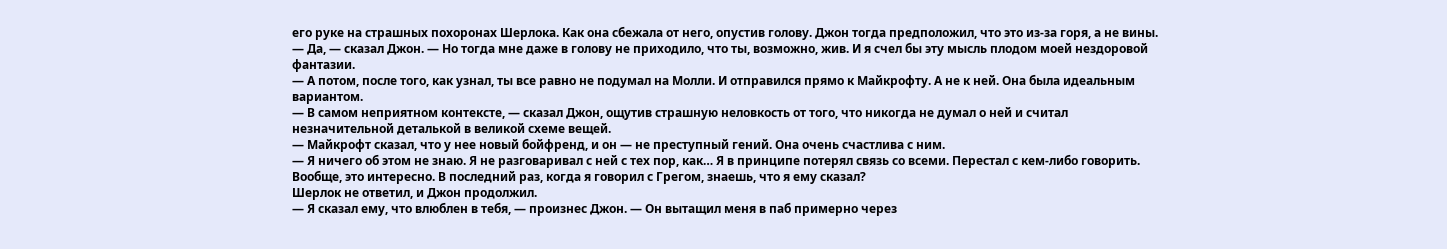его руке на страшных похоронах Шерлока. Как она сбежала от него, опустив голову. Джон тогда предположил, что это из-за горя, а не вины.
— Да, — сказал Джон. — Но тогда мне даже в голову не приходило, что ты, возможно, жив. И я счел бы эту мысль плодом моей нездоровой фантазии.
— А потом, после того, как узнал, ты все равно не подумал на Молли. И отправился прямо к Майкрофту. А не к ней. Она была идеальным вариантом.
— В самом неприятном контексте, — сказал Джон, ощутив страшную неловкость от того, что никогда не думал о ней и считал незначительной деталькой в великой схеме вещей.
— Майкрофт сказал, что у нее новый бойфренд, и он — не преступный гений. Она очень счастлива с ним.
— Я ничего об этом не знаю. Я не разговаривал с ней с тех пор, как… Я в принципе потерял связь со всеми. Перестал с кем-либо говорить. Вообще, это интересно. В последний раз, когда я говорил с Грегом, знаешь, что я ему сказал?
Шерлок не ответил, и Джон продолжил.
— Я сказал ему, что влюблен в тебя, — произнес Джон. — Он вытащил меня в паб примерно через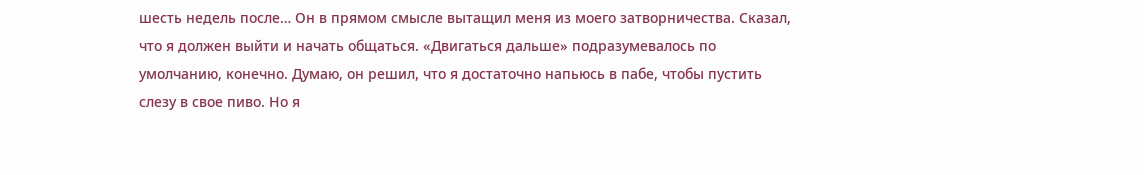шесть недель после… Он в прямом смысле вытащил меня из моего затворничества. Сказал, что я должен выйти и начать общаться. «Двигаться дальше» подразумевалось по умолчанию, конечно. Думаю, он решил, что я достаточно напьюсь в пабе, чтобы пустить слезу в свое пиво. Но я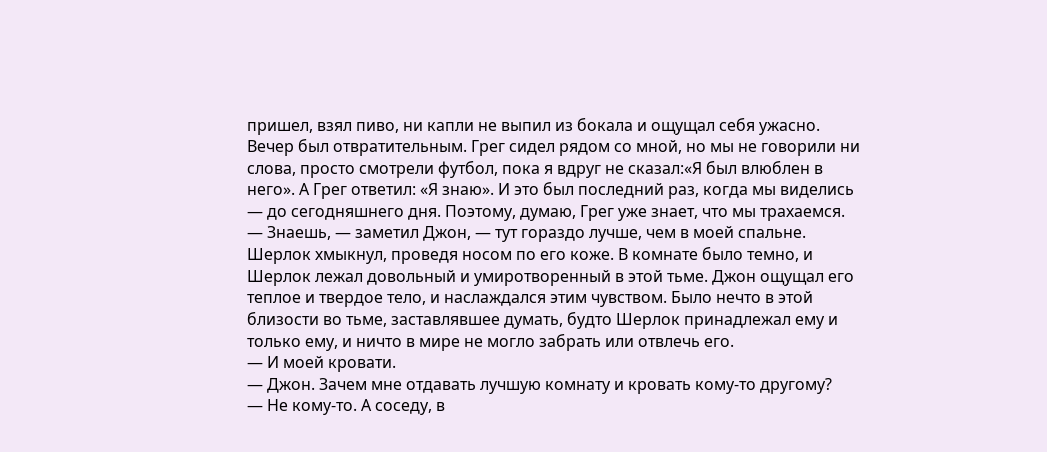пришел, взял пиво, ни капли не выпил из бокала и ощущал себя ужасно. Вечер был отвратительным. Грег сидел рядом со мной, но мы не говорили ни слова, просто смотрели футбол, пока я вдруг не сказал:«Я был влюблен в него». А Грег ответил: «Я знаю». И это был последний раз, когда мы виделись — до сегодняшнего дня. Поэтому, думаю, Грег уже знает, что мы трахаемся.
— Знаешь, — заметил Джон, — тут гораздо лучше, чем в моей спальне.
Шерлок хмыкнул, проведя носом по его коже. В комнате было темно, и Шерлок лежал довольный и умиротворенный в этой тьме. Джон ощущал его теплое и твердое тело, и наслаждался этим чувством. Было нечто в этой близости во тьме, заставлявшее думать, будто Шерлок принадлежал ему и только ему, и ничто в мире не могло забрать или отвлечь его.
— И моей кровати.
— Джон. Зачем мне отдавать лучшую комнату и кровать кому-то другому?
— Не кому-то. А соседу, в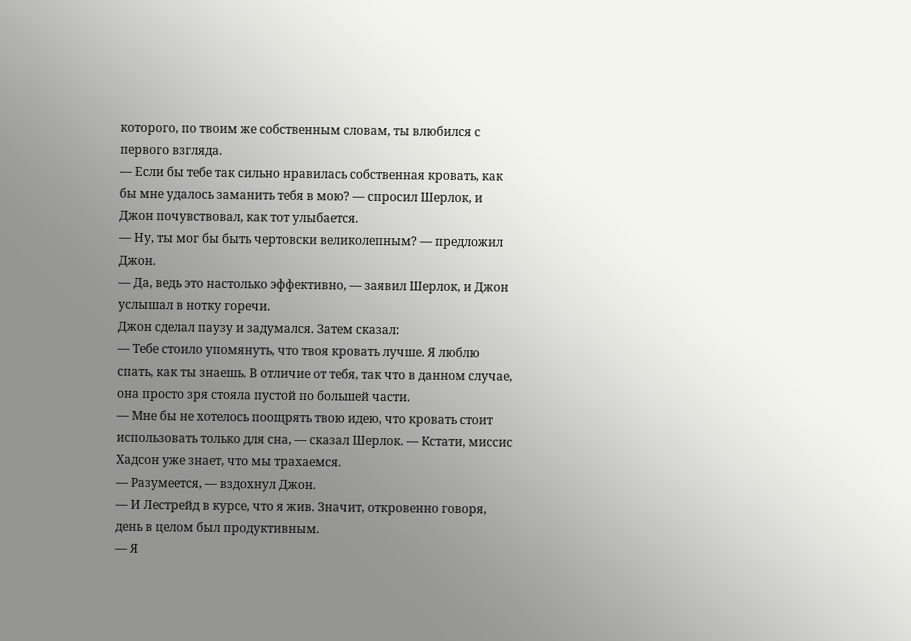которого, по твоим же собственным словам, ты влюбился с первого взгляда.
— Если бы тебе так сильно нравилась собственная кровать, как бы мне удалось заманить тебя в мою? — спросил Шерлок, и Джон почувствовал, как тот улыбается.
— Ну, ты мог бы быть чертовски великолепным? — предложил Джон.
— Да, ведь это настолько эффективно, — заявил Шерлок, и Джон услышал в нотку горечи.
Джон сделал паузу и задумался. Затем сказал:
— Тебе стоило упомянуть, что твоя кровать лучше. Я люблю спать, как ты знаешь. В отличие от тебя, так что в данном случае, она просто зря стояла пустой по большей части.
— Мне бы не хотелось поощрять твою идею, что кровать стоит использовать только для сна, — сказал Шерлок. — Кстати, миссис Хадсон уже знает, что мы трахаемся.
— Разумеется, — вздохнул Джон.
— И Лестрейд в курсе, что я жив. Значит, откровенно говоря, день в целом был продуктивным.
— Я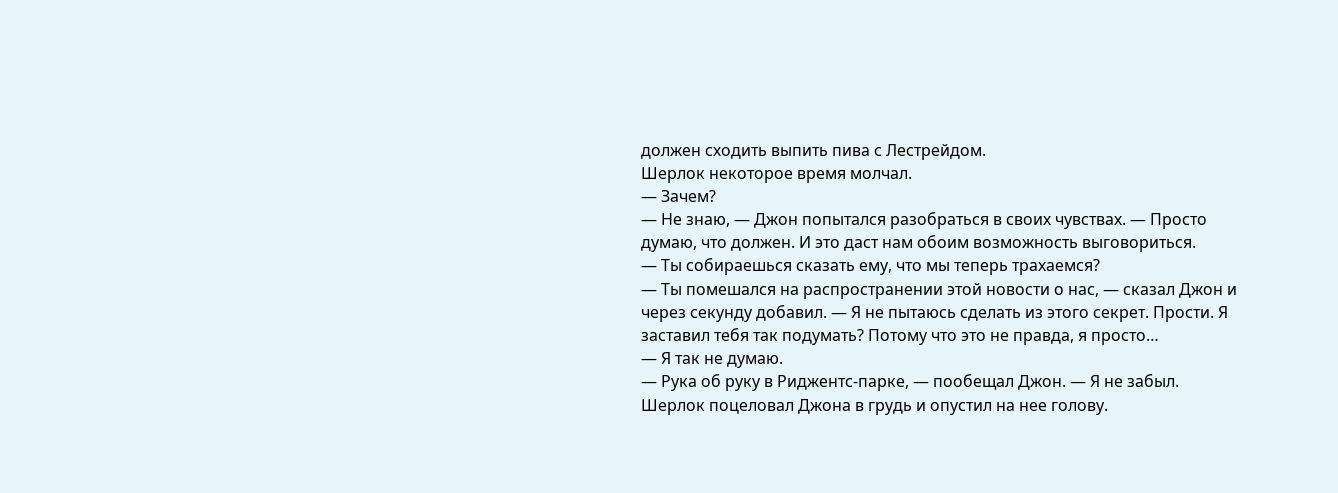должен сходить выпить пива с Лестрейдом.
Шерлок некоторое время молчал.
— Зачем?
— Не знаю, — Джон попытался разобраться в своих чувствах. — Просто думаю, что должен. И это даст нам обоим возможность выговориться.
— Ты собираешься сказать ему, что мы теперь трахаемся?
— Ты помешался на распространении этой новости о нас, — сказал Джон и через секунду добавил. — Я не пытаюсь сделать из этого секрет. Прости. Я заставил тебя так подумать? Потому что это не правда, я просто…
— Я так не думаю.
— Рука об руку в Риджентс-парке, — пообещал Джон. — Я не забыл.
Шерлок поцеловал Джона в грудь и опустил на нее голову.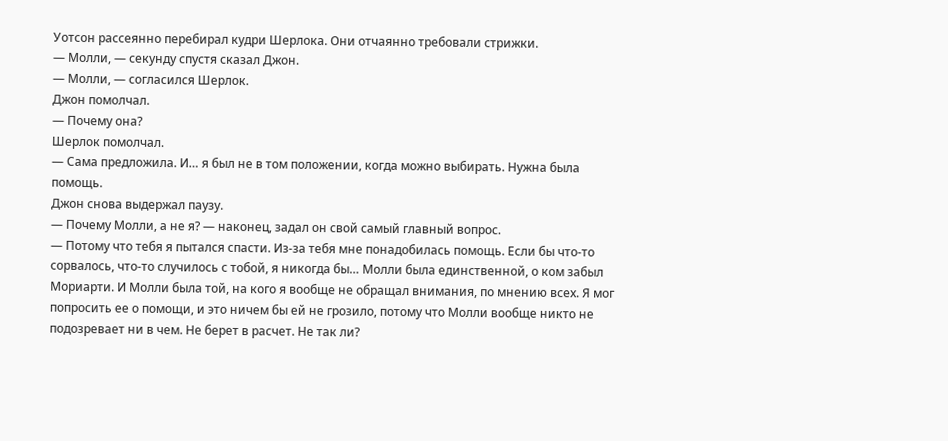Уотсон рассеянно перебирал кудри Шерлока. Они отчаянно требовали стрижки.
— Молли, — секунду спустя сказал Джон.
— Молли, — согласился Шерлок.
Джон помолчал.
— Почему она?
Шерлок помолчал.
— Сама предложила. И… я был не в том положении, когда можно выбирать. Нужна была помощь.
Джон снова выдержал паузу.
— Почему Молли, а не я? — наконец, задал он свой самый главный вопрос.
— Потому что тебя я пытался спасти. Из-за тебя мне понадобилась помощь. Если бы что-то сорвалось, что-то случилось с тобой, я никогда бы… Молли была единственной, о ком забыл Мориарти. И Молли была той, на кого я вообще не обращал внимания, по мнению всех. Я мог попросить ее о помощи, и это ничем бы ей не грозило, потому что Молли вообще никто не подозревает ни в чем. Не берет в расчет. Не так ли?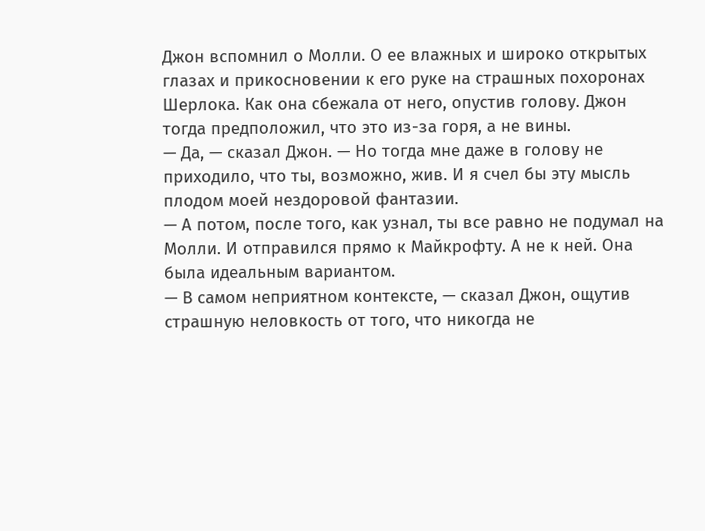Джон вспомнил о Молли. О ее влажных и широко открытых глазах и прикосновении к его руке на страшных похоронах Шерлока. Как она сбежала от него, опустив голову. Джон тогда предположил, что это из-за горя, а не вины.
— Да, — сказал Джон. — Но тогда мне даже в голову не приходило, что ты, возможно, жив. И я счел бы эту мысль плодом моей нездоровой фантазии.
— А потом, после того, как узнал, ты все равно не подумал на Молли. И отправился прямо к Майкрофту. А не к ней. Она была идеальным вариантом.
— В самом неприятном контексте, — сказал Джон, ощутив страшную неловкость от того, что никогда не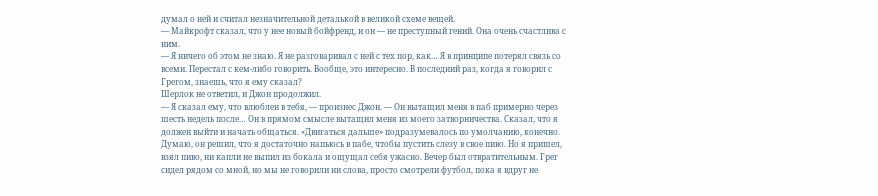думал о ней и считал незначительной деталькой в великой схеме вещей.
— Майкрофт сказал, что у нее новый бойфренд, и он — не преступный гений. Она очень счастлива с ним.
— Я ничего об этом не знаю. Я не разговаривал с ней с тех пор, как… Я в принципе потерял связь со всеми. Перестал с кем-либо говорить. Вообще, это интересно. В последний раз, когда я говорил с Грегом, знаешь, что я ему сказал?
Шерлок не ответил, и Джон продолжил.
— Я сказал ему, что влюблен в тебя, — произнес Джон. — Он вытащил меня в паб примерно через шесть недель после… Он в прямом смысле вытащил меня из моего затворничества. Сказал, что я должен выйти и начать общаться. «Двигаться дальше» подразумевалось по умолчанию, конечно. Думаю, он решил, что я достаточно напьюсь в пабе, чтобы пустить слезу в свое пиво. Но я пришел, взял пиво, ни капли не выпил из бокала и ощущал себя ужасно. Вечер был отвратительным. Грег сидел рядом со мной, но мы не говорили ни слова, просто смотрели футбол, пока я вдруг не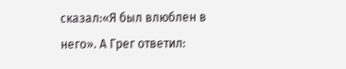сказал:«Я был влюблен в него». А Грег ответил: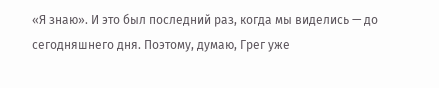«Я знаю». И это был последний раз, когда мы виделись — до сегодняшнего дня. Поэтому, думаю, Грег уже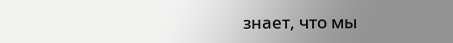знает, что мы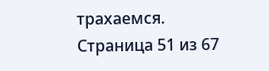трахаемся.
Страница 51 из 67